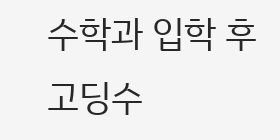수학과 입학 후
고딩수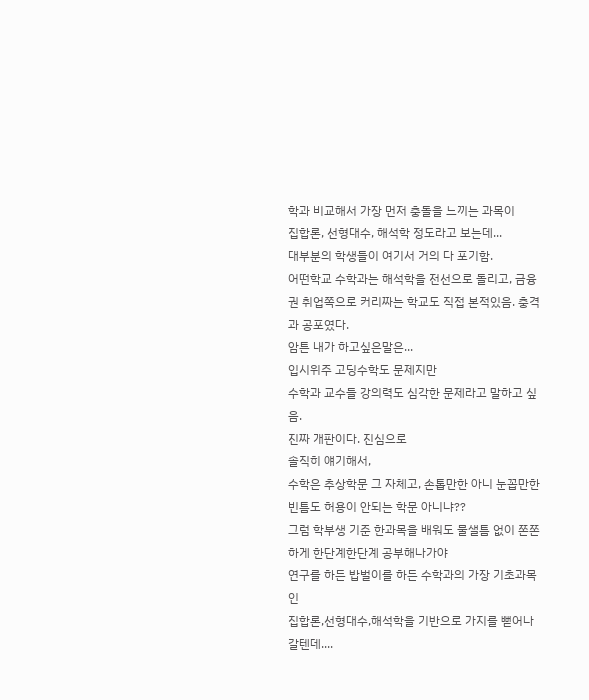학과 비교해서 가장 먼저 충돌을 느끼는 과목이
집합론, 선형대수, 해석학 정도라고 보는데...
대부분의 학생들이 여기서 거의 다 포기함.
어떤학교 수학과는 해석학을 전선으로 돌리고, 금융권 취업쪽으로 커리짜는 학교도 직접 본적있음. 충격과 공포였다.
암튼 내가 하고싶은말은...
입시위주 고딩수학도 문제지만
수학과 교수들 강의력도 심각한 문제라고 말하고 싶음.
진짜 개판이다. 진심으로
솔직히 얘기해서,
수학은 추상학문 그 자체고, 손톱만한 아니 눈꼽만한 빈틈도 허용이 안되는 학문 아니냐??
그럼 학부생 기준 한과목을 배워도 물샐틈 없이 쫀쫀하게 한단계한단계 공부해나가야
연구를 하든 밥벌이를 하든 수학과의 가장 기초과목인
집합론,선형대수,해석학을 기반으로 가지를 뻗어나갈텐데....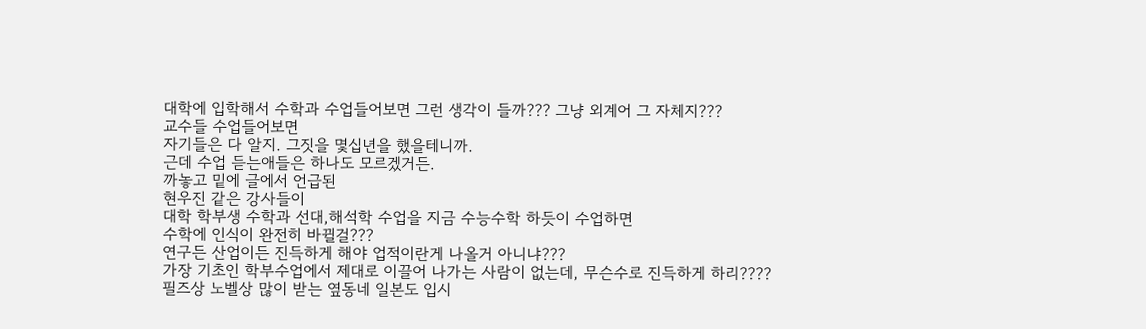대학에 입학해서 수학과 수업들어보면 그런 생각이 들까??? 그냥 외계어 그 자체지???
교수들 수업들어보면
자기들은 다 알지. 그짓을 몇십년을 했을테니까.
근데 수업 듣는애들은 하나도 모르겠거든.
까놓고 밑에 글에서 언급된
현우진 같은 강사들이
대학 학부생 수학과 선대,해석학 수업을 지금 수능수학 하듯이 수업하면
수학에 인식이 완전히 바뀔걸???
연구든 산업이든 진득하게 해야 업적이란게 나올거 아니냐???
가장 기초인 학부수업에서 제대로 이끌어 나가는 사람이 없는데, 무슨수로 진득하게 하리????
필즈상 노벨상 많이 받는 옆동네 일본도 입시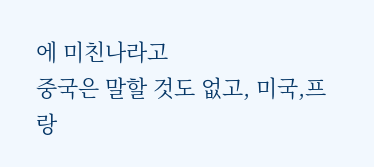에 미친나라고
중국은 말할 것도 없고, 미국,프랑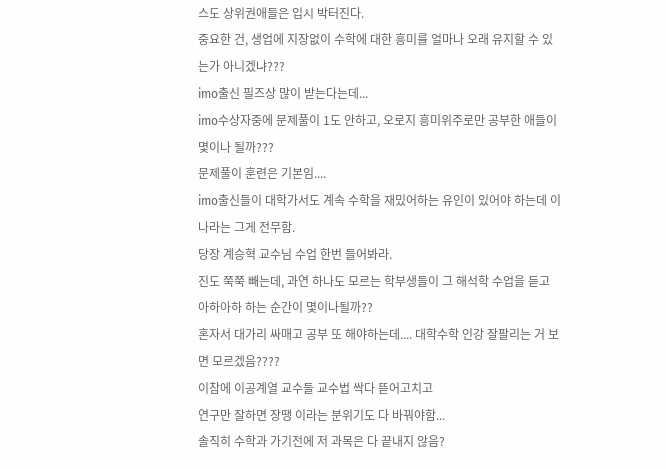스도 상위권애들은 입시 박터진다.
중요한 건, 생업에 지장없이 수학에 대한 흥미를 얼마나 오래 유지할 수 있는가 아니겠냐???
imo출신 필즈상 많이 받는다는데...
imo수상자중에 문제풀이 1도 안하고, 오로지 흥미위주로만 공부한 애들이 몇이나 될까???
문제풀이 훈련은 기본임....
imo출신들이 대학가서도 계속 수학을 재밌어하는 유인이 있어야 하는데 이나라는 그게 전무함.
당장 계승혁 교수님 수업 한번 들어봐라.
진도 쭉쭉 빼는데, 과연 하나도 모르는 학부생들이 그 해석학 수업을 듣고 아하아하 하는 순간이 몇이나될까??
혼자서 대가리 싸매고 공부 또 해야하는데.... 대학수학 인강 잘팔리는 거 보면 모르겠음????
이참에 이공계열 교수들 교수법 싹다 뜯어고치고
연구만 잘하면 장땡 이라는 분위기도 다 바꿔야함...
솔직히 수학과 가기전에 저 과목은 다 끝내지 않음?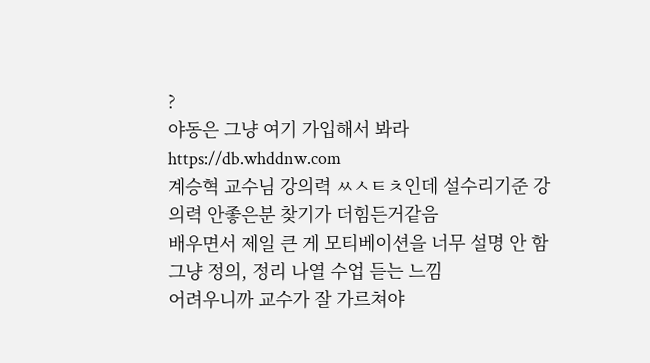?
야동은 그냥 여기 가입해서 봐라
https://db.whddnw.com
계승혁 교수님 강의력 ㅆㅅㅌㅊ인데 설수리기준 강의력 안좋은분 찾기가 더힘든거같음
배우면서 제일 큰 게 모티베이션을 너무 설명 안 함 그냥 정의, 정리 나열 수업 듣는 느낌
어려우니까 교수가 잘 가르쳐야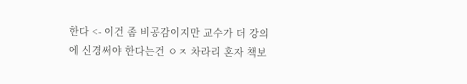한다 <- 이건 좀 비공감이지만 교수가 더 강의에 신경써야 한다는건 ㅇㅈ 차라리 혼자 책보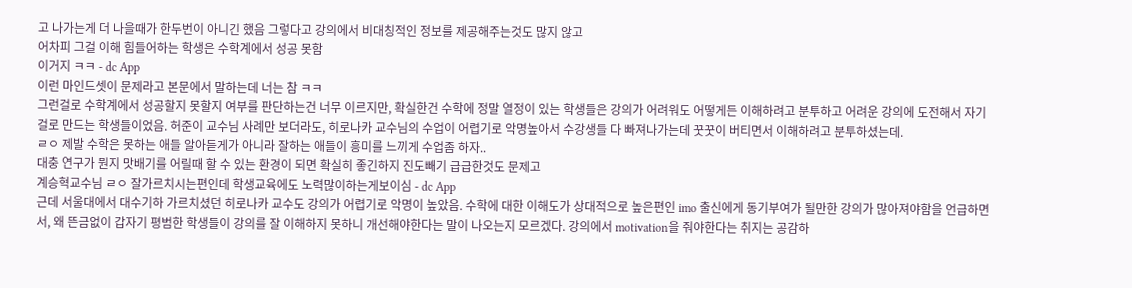고 나가는게 더 나을때가 한두번이 아니긴 했음 그렇다고 강의에서 비대칭적인 정보를 제공해주는것도 많지 않고
어차피 그걸 이해 힘들어하는 학생은 수학계에서 성공 못함
이거지 ㅋㅋ - dc App
이런 마인드셋이 문제라고 본문에서 말하는데 너는 참 ㅋㅋ
그런걸로 수학계에서 성공할지 못할지 여부를 판단하는건 너무 이르지만, 확실한건 수학에 정말 열정이 있는 학생들은 강의가 어려워도 어떻게든 이해하려고 분투하고 어려운 강의에 도전해서 자기걸로 만드는 학생들이었음. 허준이 교수님 사례만 보더라도, 히로나카 교수님의 수업이 어렵기로 악명높아서 수강생들 다 빠져나가는데 꿋꿋이 버티면서 이해하려고 분투하셨는데.
ㄹㅇ 제발 수학은 못하는 애들 알아듣게가 아니라 잘하는 애들이 흥미를 느끼게 수업좀 하자..
대충 연구가 뭔지 맛배기를 어릴때 할 수 있는 환경이 되면 확실히 좋긴하지 진도빼기 급급한것도 문제고
계승혁교수님 ㄹㅇ 잘가르치시는편인데 학생교육에도 노력많이하는게보이심 - dc App
근데 서울대에서 대수기하 가르치셨던 히로나카 교수도 강의가 어렵기로 악명이 높았음. 수학에 대한 이해도가 상대적으로 높은편인 imo 출신에게 동기부여가 될만한 강의가 많아져야함을 언급하면서, 왜 뜬금없이 갑자기 평범한 학생들이 강의를 잘 이해하지 못하니 개선해야한다는 말이 나오는지 모르겠다. 강의에서 motivation을 줘야한다는 취지는 공감하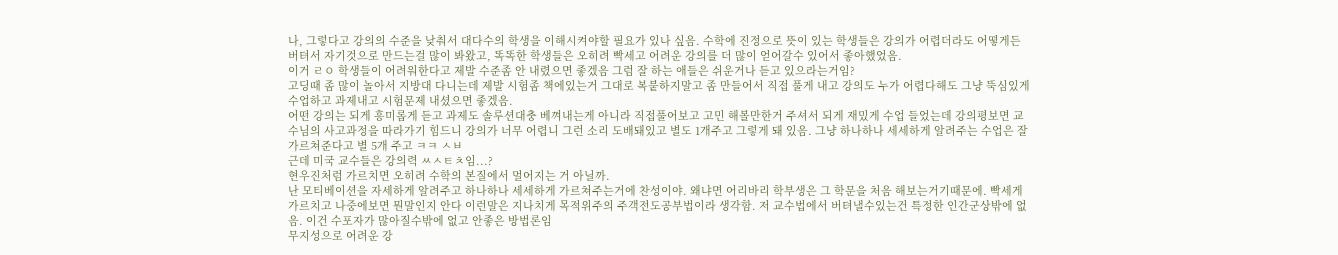나, 그렇다고 강의의 수준을 낮춰서 대다수의 학생을 이해시켜야할 필요가 있나 싶음. 수학에 진정으로 뜻이 있는 학생들은 강의가 어렵더라도 어떻게든 버텨서 자기것으로 만드는걸 많이 봐왔고, 똑똑한 학생들은 오히려 빡세고 어려운 강의를 더 많이 얻어갈수 있어서 좋아했었음.
이거 ㄹㅇ 학생들이 어려워한다고 제발 수준좀 안 내렸으면 좋겠음 그럼 잘 하는 애들은 쉬운거나 듣고 있으라는거임?
고딩때 좀 많이 놀아서 지방대 다니는데 제발 시험좀 책에있는거 그대로 복붙하지말고 좀 만들어서 직접 풀게 내고 강의도 누가 어렵다해도 그냥 뚝심있게 수업하고 과제내고 시험문제 내셨으면 좋겠음.
어떤 강의는 되게 흥미롭게 듣고 과제도 솔루션대충 베껴내는게 아니라 직접풀어보고 고민 해볼만한거 주셔서 되게 재밌게 수업 들었는데 강의평보면 교수님의 사고과정을 따라가기 힘드니 강의가 너무 어렵니 그런 소리 도배돼있고 별도 1개주고 그렇게 돼 있음. 그냥 하나하나 세세하게 알려주는 수업은 잘 가르쳐준다고 별 5개 주고 ㅋㅋ ㅅㅂ
근데 미국 교수들은 강의력 ㅆㅅㅌㅊ임...?
현우진처럼 가르치면 오히려 수학의 본질에서 멀어지는 거 아닐까.
난 모티베이션을 자세하게 알려주고 하나하나 세세하게 가르쳐주는거에 찬성이야. 왜냐면 어리바리 학부생은 그 학문을 처음 해보는거기때문에. 빡세게 가르치고 나중에보면 뭔말인지 안다 이런말은 지나치게 목적위주의 주객전도공부법이라 생각함. 저 교수법에서 버텨낼수있는건 특정한 인간군상밖에 없음. 이건 수포자가 많아질수밖에 없고 안좋은 방법론임
무지성으로 어려운 강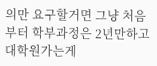의만 요구할거면 그냥 처음부터 학부과정은 2년만하고 대학원가는게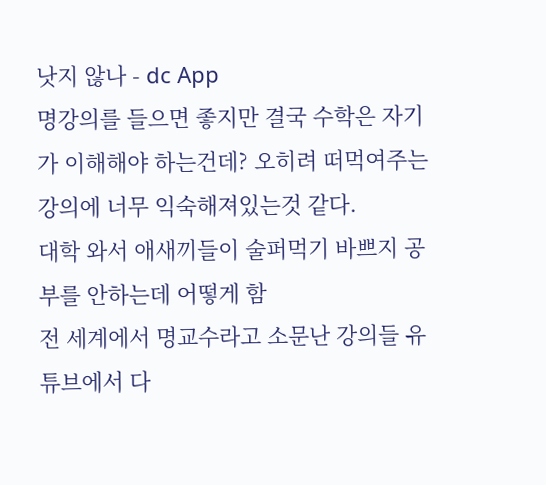낫지 않나 - dc App
명강의를 들으면 좋지만 결국 수학은 자기가 이해해야 하는건데? 오히려 떠먹여주는 강의에 너무 익숙해져있는것 같다.
대학 와서 애새끼들이 술퍼먹기 바쁘지 공부를 안하는데 어떻게 함
전 세계에서 명교수라고 소문난 강의들 유튜브에서 다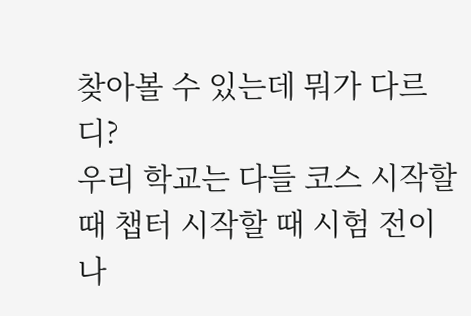찾아볼 수 있는데 뭐가 다르디?
우리 학교는 다들 코스 시작할 때 챕터 시작할 때 시험 전이나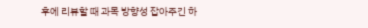후에 리뷰할 때 과목 방향성 잡아주긴 하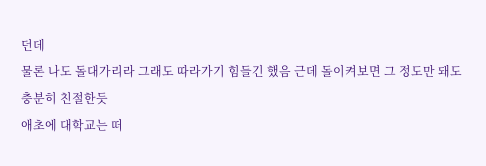던데
물론 나도 돌대가리라 그래도 따라가기 힘들긴 했음 근데 돌이켜보면 그 정도만 돼도 충분히 친절한듯
애초에 대학교는 떠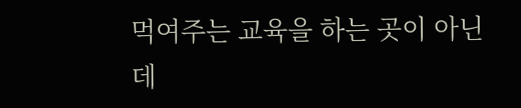먹여주는 교육을 하는 곳이 아닌데